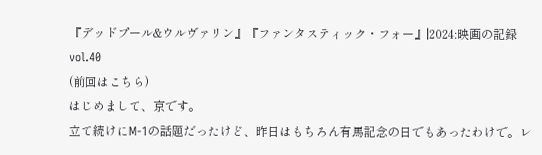『デッドプール&ウルヴァリン』『ファンタスティック・フォー』|2024:映画の記録 vol.40
(前回はこちら)
はじめまして、京です。
立て続けにM-1の話題だったけど、昨日はもちろん有馬記念の日でもあったわけで。レ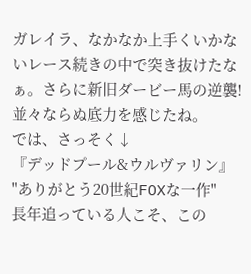ガレイラ、なかなか上手くいかないレース続きの中で突き抜けたなぁ。さらに新旧ダービー馬の逆襲!並々ならぬ底力を感じたね。
では、さっそく↓
『デッドプール&ウルヴァリン』
"ありがとう20世紀FOXな一作"
長年追っている人こそ、この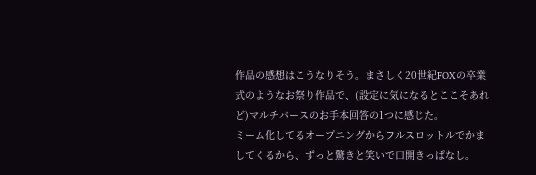作品の感想はこうなりそう。まさしく20世紀FOXの卒業式のようなお祭り作品で、(設定に気になるとここそあれど)マルチバースのお手本回答の1つに感じた。
ミーム化してるオープニングからフルスロットルでかましてくるから、ずっと驚きと笑いで口開きっぱなし。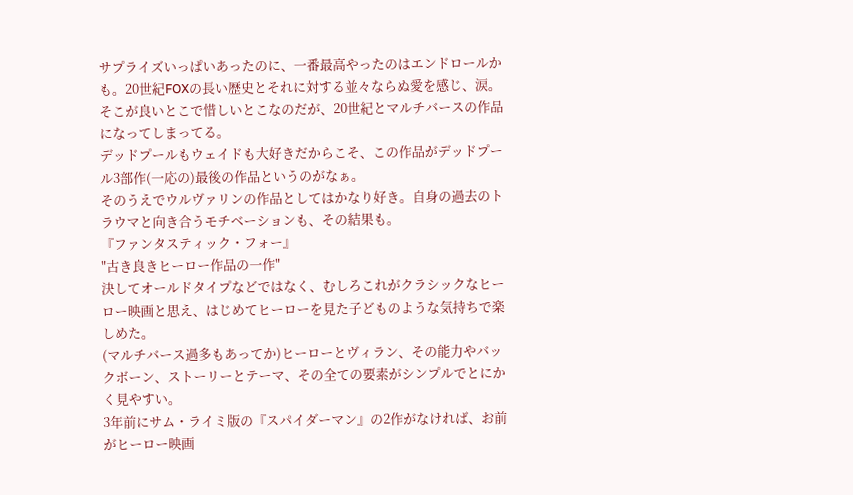サプライズいっぱいあったのに、一番最高やったのはエンドロールかも。20世紀FOXの長い歴史とそれに対する並々ならぬ愛を感じ、涙。
そこが良いとこで惜しいとこなのだが、20世紀とマルチバースの作品になってしまってる。
デッドプールもウェイドも大好きだからこそ、この作品がデッドプール3部作(一応の)最後の作品というのがなぁ。
そのうえでウルヴァリンの作品としてはかなり好き。自身の過去のトラウマと向き合うモチベーションも、その結果も。
『ファンタスティック・フォー』
"古き良きヒーロー作品の一作"
決してオールドタイプなどではなく、むしろこれがクラシックなヒーロー映画と思え、はじめてヒーローを見た子どものような気持ちで楽しめた。
(マルチバース過多もあってか)ヒーローとヴィラン、その能力やバックボーン、ストーリーとテーマ、その全ての要素がシンプルでとにかく見やすい。
3年前にサム・ライミ版の『スパイダーマン』の2作がなければ、お前がヒーロー映画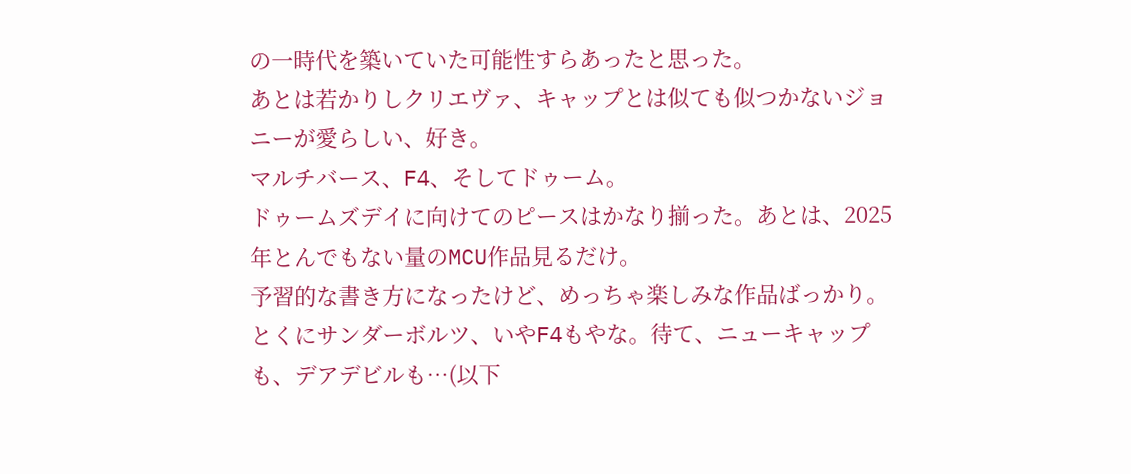の一時代を築いていた可能性すらあったと思った。
あとは若かりしクリエヴァ、キャップとは似ても似つかないジョニーが愛らしい、好き。
マルチバース、F4、そしてドゥーム。
ドゥームズデイに向けてのピースはかなり揃った。あとは、2025年とんでもない量のMCU作品見るだけ。
予習的な書き方になったけど、めっちゃ楽しみな作品ばっかり。とくにサンダーボルツ、いやF4もやな。待て、ニューキャップも、デアデビルも…(以下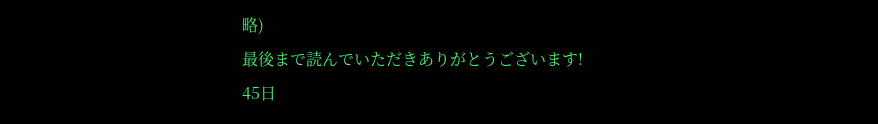略)
最後まで読んでいただきありがとうございます!
45日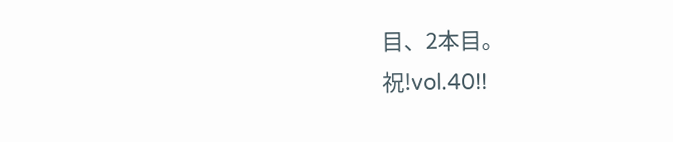目、2本目。
祝!vol.40!!